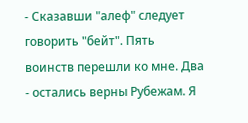- Сказавши "алеф" следует говорить "бейт". Пять воинств перешли ко мне. Два - остались верны Рубежам. Я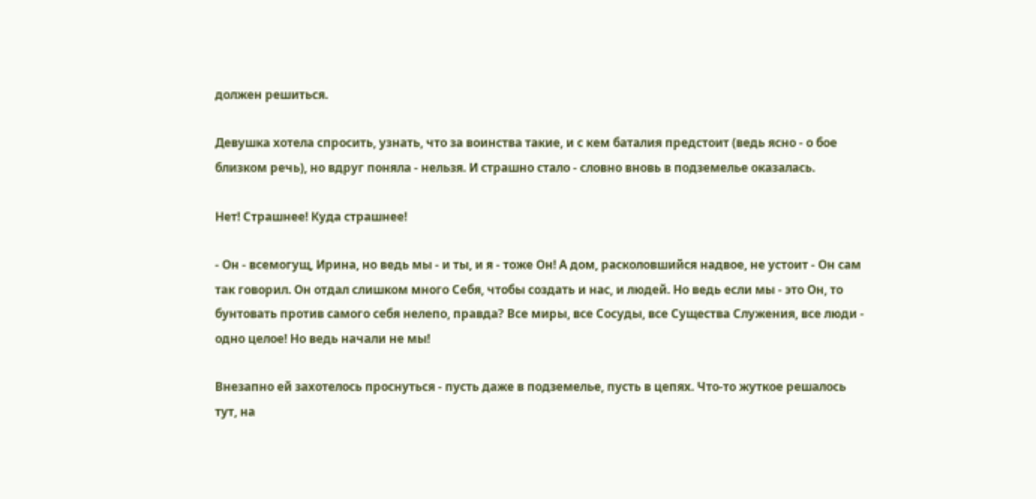должен решиться.

Девушка хотела спросить, узнать, что за воинства такие, и с кем баталия предстоит (ведь ясно - о бое близком речь), но вдруг поняла - нельзя. И страшно стало - словно вновь в подземелье оказалась.

Нет! Страшнее! Куда страшнее!

- Он - всемогущ, Ирина, но ведь мы - и ты, и я - тоже Он! А дом, расколовшийся надвое, не устоит - Он сам так говорил. Он отдал слишком много Себя, чтобы создать и нас, и людей. Но ведь если мы - это Он, то бунтовать против самого себя нелепо, правда? Все миры, все Сосуды, все Существа Служения, все люди - одно целое! Но ведь начали не мы!

Внезапно ей захотелось проснуться - пусть даже в подземелье, пусть в цепях. Что-то жуткое решалось тут, на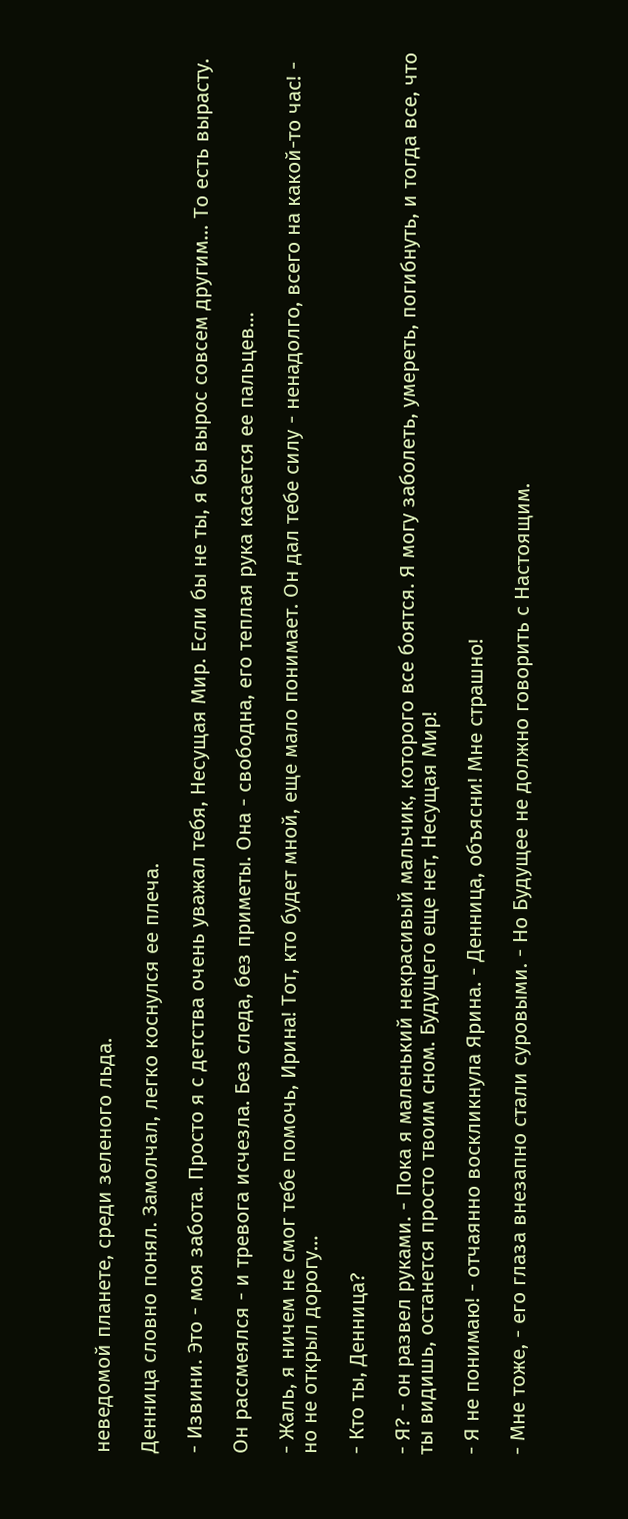неведомой планете, среди зеленого льда.

Денница словно понял. Замолчал, легко коснулся ее плеча.

- Извини. Это - моя забота. Просто я с детства очень уважал тебя, Несущая Мир. Если бы не ты, я бы вырос совсем другим… То есть вырасту.

Он рассмеялся - и тревога исчезла. Без следа, без приметы. Она - свободна, его теплая рука касается ее пальцев…

- Жаль, я ничем не смог тебе помочь, Ирина! Тот, кто будет мной, еще мало понимает. Он дал тебе силу - ненадолго, всего на какой-то час! - но не открыл дорогу…

- Кто ты, Денница?

- Я? - он развел руками. - Пока я маленький некрасивый мальчик, которого все боятся. Я могу заболеть, умереть, погибнуть, и тогда все, что ты видишь, останется просто твоим сном. Будущего еще нет, Несущая Мир!

- Я не понимаю! - отчаянно воскликнула Ярина. - Денница, объясни! Мне страшно!

- Мне тоже, - его глаза внезапно стали суровыми. - Но Будущее не должно говорить с Настоящим.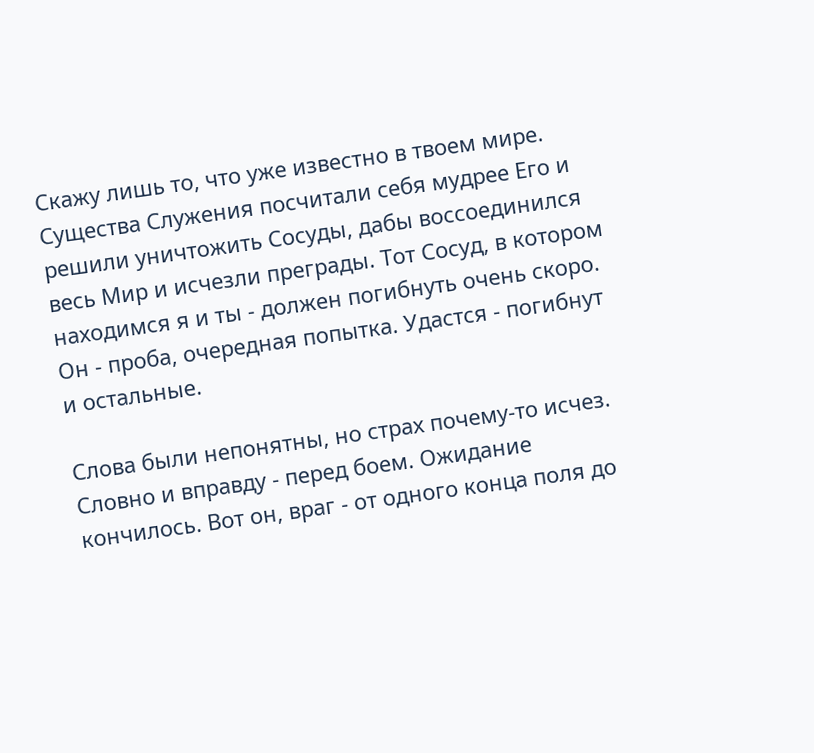Скажу лишь то, что уже известно в твоем мире. Существа Служения посчитали себя мудрее Его и решили уничтожить Сосуды, дабы воссоединился весь Мир и исчезли преграды. Тот Сосуд, в котором находимся я и ты - должен погибнуть очень скоро. Он - проба, очередная попытка. Удастся - погибнут и остальные.

Слова были непонятны, но страх почему-то исчез. Словно и вправду - перед боем. Ожидание кончилось. Вот он, враг - от одного конца поля до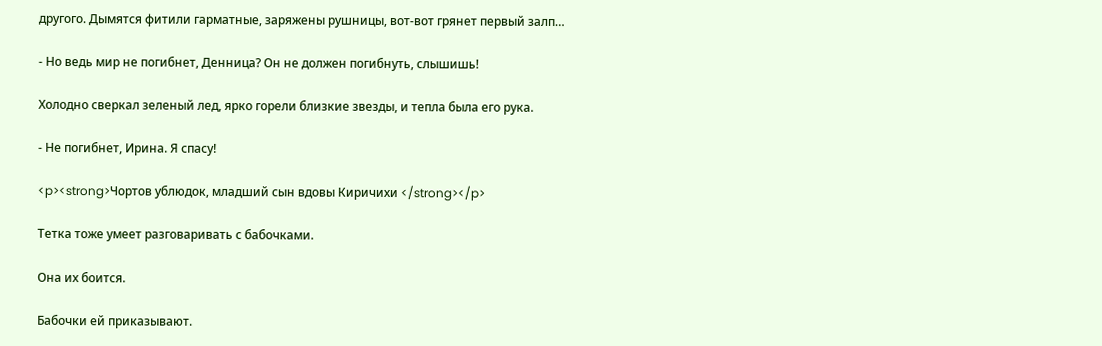другого. Дымятся фитили гарматные, заряжены рушницы, вот-вот грянет первый залп…

- Но ведь мир не погибнет, Денница? Он не должен погибнуть, слышишь!

Холодно сверкал зеленый лед, ярко горели близкие звезды, и тепла была его рука.

- Не погибнет, Ирина. Я спасу!

<p><strong>Чортов ублюдок, младший сын вдовы Киричихи </strong></p>

Тетка тоже умеет разговаривать с бабочками.

Она их боится.

Бабочки ей приказывают.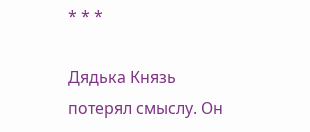* * *

Дядька Князь потерял смыслу. Он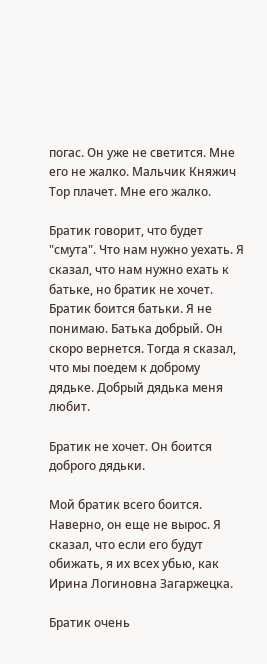погас. Он уже не светится. Мне его не жалко. Мальчик Княжич Тор плачет. Мне его жалко.

Братик говорит, что будет "смута". Что нам нужно уехать. Я сказал, что нам нужно ехать к батьке, но братик не хочет. Братик боится батьки. Я не понимаю. Батька добрый. Он скоро вернется. Тогда я сказал, что мы поедем к доброму дядьке. Добрый дядька меня любит.

Братик не хочет. Он боится доброго дядьки.

Мой братик всего боится. Наверно, он еще не вырос. Я сказал, что если его будут обижать, я их всех убью, как Ирина Логиновна Загаржецка.

Братик очень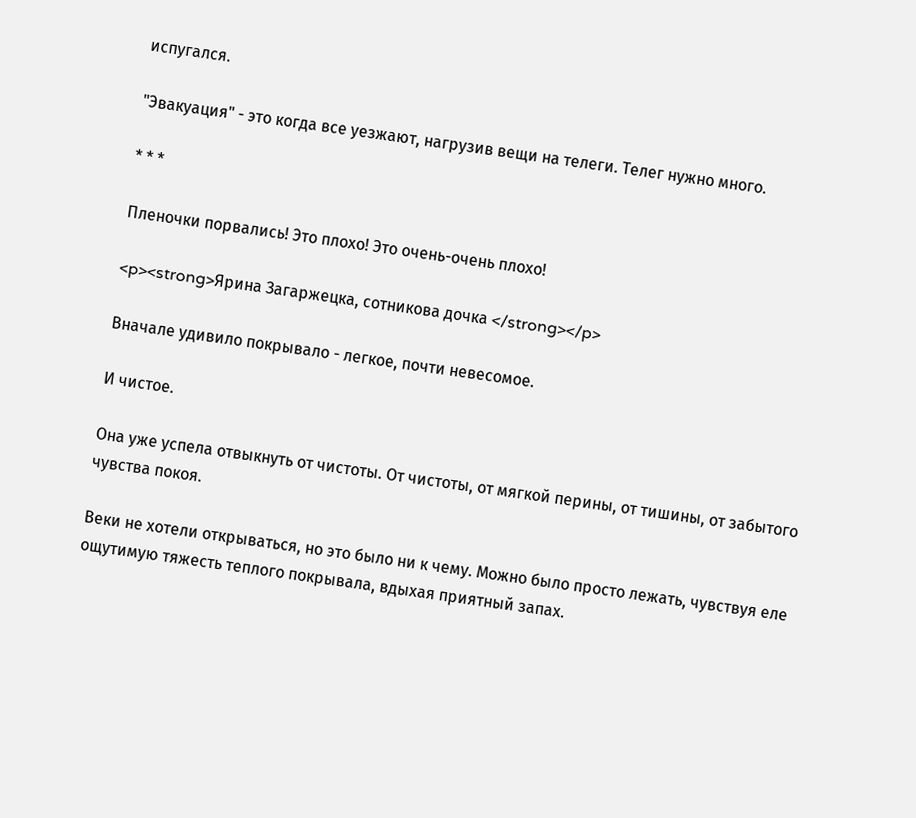испугался.

"Эвакуация" - это когда все уезжают, нагрузив вещи на телеги. Телег нужно много.

* * *

Пленочки порвались! Это плохо! Это очень-очень плохо!

<p><strong>Ярина Загаржецка, сотникова дочка </strong></p>

Вначале удивило покрывало - легкое, почти невесомое.

И чистое.

Она уже успела отвыкнуть от чистоты. От чистоты, от мягкой перины, от тишины, от забытого чувства покоя.

Веки не хотели открываться, но это было ни к чему. Можно было просто лежать, чувствуя еле ощутимую тяжесть теплого покрывала, вдыхая приятный запах.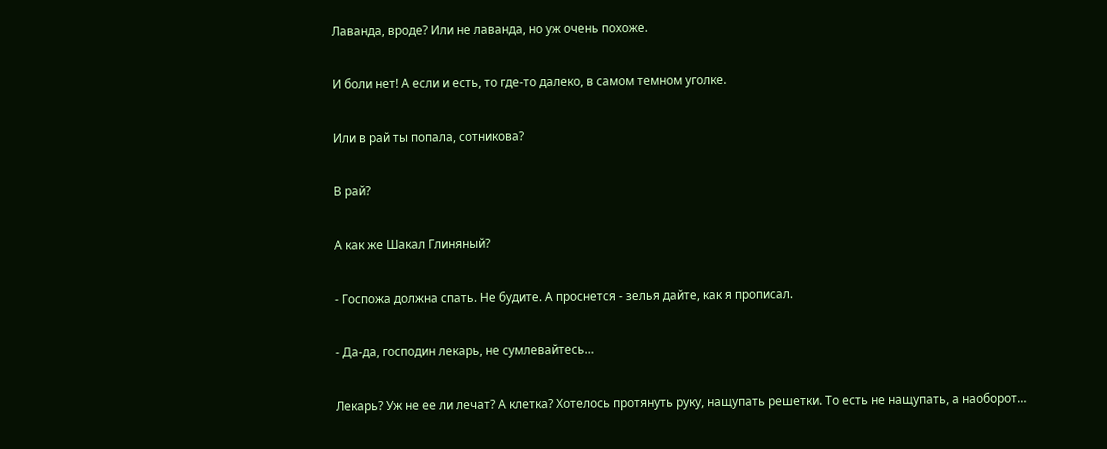Лаванда, вроде? Или не лаванда, но уж очень похоже.

И боли нет! А если и есть, то где-то далеко, в самом темном уголке.

Или в рай ты попала, сотникова?

В рай?

А как же Шакал Глиняный?

- Госпожа должна спать. Не будите. А проснется - зелья дайте, как я прописал.

- Да-да, господин лекарь, не сумлевайтесь…

Лекарь? Уж не ее ли лечат? А клетка? Хотелось протянуть руку, нащупать решетки. То есть не нащупать, а наоборот…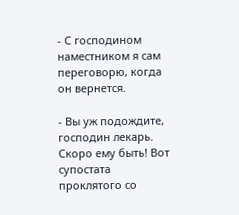- С господином наместником я сам переговорю, когда он вернется.

- Вы уж подождите, господин лекарь. Скоро ему быть! Вот супостата проклятого со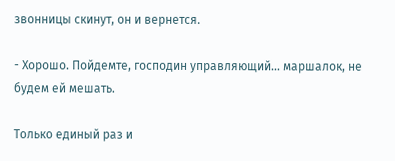звонницы скинут, он и вернется.

- Хорошо. Пойдемте, господин управляющий… маршалок, не будем ей мешать.

Только единый раз и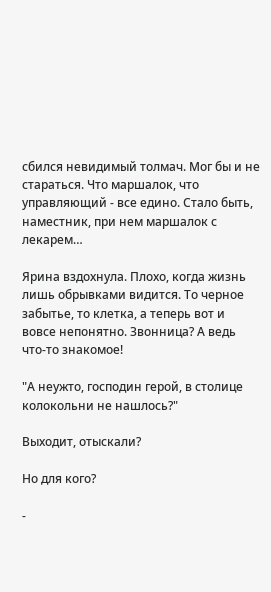сбился невидимый толмач. Мог бы и не стараться. Что маршалок, что управляющий - все едино. Стало быть, наместник, при нем маршалок с лекарем…

Ярина вздохнула. Плохо, когда жизнь лишь обрывками видится. То черное забытье, то клетка, а теперь вот и вовсе непонятно. Звонница? А ведь что-то знакомое!

"А неужто, господин герой, в столице колокольни не нашлось?"

Выходит, отыскали?

Но для кого?

-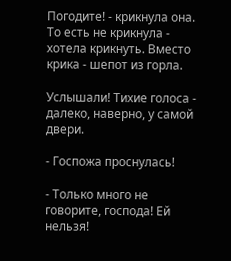Погодите! - крикнула она. То есть не крикнула - хотела крикнуть. Вместо крика - шепот из горла.

Услышали! Тихие голоса - далеко, наверно, у самой двери.

- Госпожа проснулась!

- Только много не говорите, господа! Ей нельзя!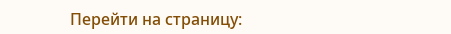Перейти на страницу: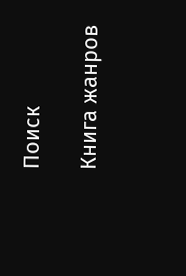Поиск

Книга жанров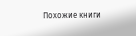Похожие книги